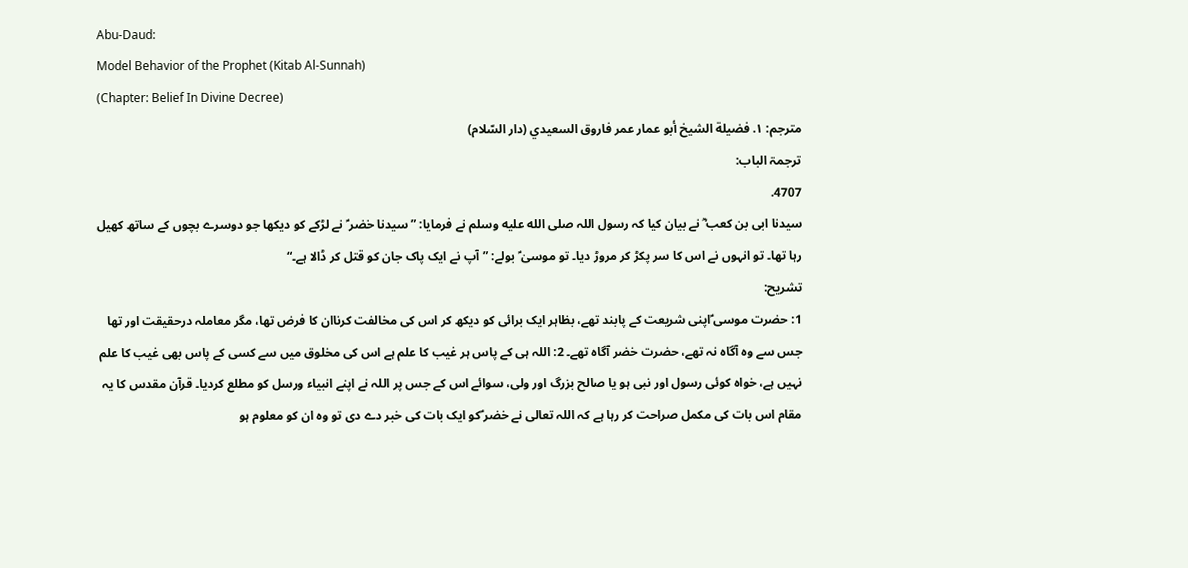Abu-Daud:
Model Behavior of the Prophet (Kitab Al-Sunnah)
(Chapter: Belief In Divine Decree)
مترجم: ١. فضيلة الشيخ أبو عمار عمر فاروق السعيدي (دار السّلام)
ترجمۃ الباب:
4707.
سیدنا ابی بن کعب ؓ نے بیان کیا کہ رسول اللہ صلى الله عليه وسلم نے فرمایا: ”سیدنا خضر ؑ نے لڑکے کو دیکھا جو دوسرے بچوں کے ساتھ کھیل رہا تھا۔ تو انہوں نے اس کا سر پکڑ کر مروڑ دیا۔ تو موسیٰ ؑ بولے: ”آپ نے ایک پاک جان کو قتل کر ڈالا ہے۔“
تشریح:
1: حضرت موسی ؑاپنی شریعت کے پابند تھے، بظاہر ایک برائی کو دیکھ کر اس کی مخالفت کرناان کا فرض تھا، مگر معاملہ درحقیقت اور تھا جس سے وہ آگاہ نہ تھے، حضرت خضر آگاہ تھے۔ 2: اللہ ہی کے پاس ہر غیب کا علم ہے اس کی مخلوق میں سے کسی کے پاس بھی غیب کا علم نہیں ہے، خواہ کوئی رسول اور نبی ہو یا صالح بزرگ اور ولی، سوائے اس کے جس پر اللہ نے اپنے انبیاء ورسل کو مطلع کردیا۔ قرآن مقدس کا یہ مقام اس بات کی مکمل صراحت کر رہا ہے کہ اللہ تعالی نے خضر ؑکو ایک بات کی خبر دے دی تو وہ ان کو معلوم ہو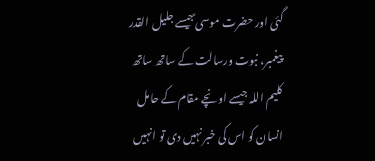گئی اور حضرت موسی ؑجیسے جلیل القدر پیغمبر، نبوت ورسالت کے ساتھ ساتھ کلیم اللہ جیسے اونچے مقام کے حامل انسان کو اس کی خبر نہیں دی تو انہیں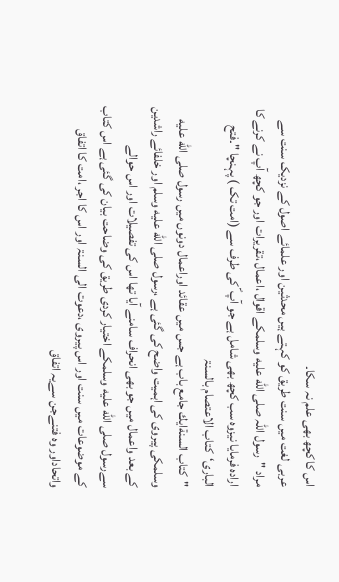اس کا کچھ بھی علم نہ سکا۔
عربی لغت میں سنت طریق کو کہتے ہیں محدثین اور علمائے اصول کے نزدیک سنت سے مراد "رسول اللہ صلى الله عليه وسلمکے اقوال ،اعمال ،تقریرات اور جو کچھ آپ نے کرنے کا ارادہ فرمایا نیزوہ سب کچھ بھی شامل ہے جو آپ ؐ کی طرف سے (امت تک ) پہنچا "۔فتح الباری‘کتاب الاعتصام بالسنۃ
"كتاب السنةايك جامع باب ہے جس میں عقائد اوراعمال دونوں میں رسول صلى الله عليه وسلمکی پیروی کی اہمیت واضح کی گئی ہے ،رسول صلى الله عليه وسلم اور خلفائے راشدین کے بعد واعمال میں جو بھی انحراف سامنے آیا تھا اس کی تفصیلات اور اس حوالے سےرسول صلى الله عليه وسلمکے اختیار کردی طریق کی وضاحت بیان کی گئی ہے اس کتاب کے موضوعات میں سنت اور اس پیروی ،دعوت الی السنۃ اور اس کا اجر ،امت کا اتفاق واتحاداور وہ فتنےجن سےیہ اتفاق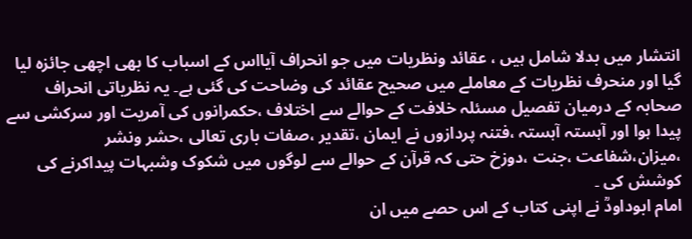انتشار میں بدلا شامل ہیں ، عقائد ونظریات میں جو انحراف آیااس کے اسباب کا بھی اچھی جائزہ لیا گیا اور منحرف نظریات کے معاملے میں صحیح عقائد کی وضاحت کی گئی ہے۔ یہ نظریاتی انحراف صحابہ کے درمیان تفصیل مسئلہ خلافت کے حوالے سے اختلاف ،حکمرانوں کی آمریت اور سرکشی سے پیدا ہوا اور آہستہ آہستہ ،فتنہ پردازوں نے ایمان ،تقدیر ،صفات باری تعالی ،حشر ونشر ،میزان،شفاعت ،جنت ،دوزخ حتی کہ قرآن کے حوالے سے لوگوں میں شکوک وشبہات پیداکرنے کی کوشش کی ۔
امام ابوداودؒ نے اپنی کتاب کے اس حصے میں ان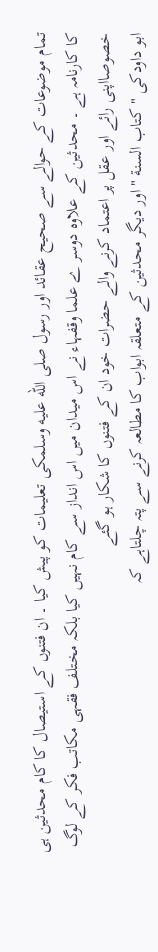تمام موضوعات کے حوالے سے صحیح عقائد اور رسول صلى الله عليه وسلمکی تعلیمات کو پیش کیا ۔ ان فتنوں کے استیصال کا کام محدثین ہی کا کارنامہ ہے ۔ محدثین کے علاوہ دوسر ے علما وقفہاء نے اس میدان میں اس انداز سے کام نہیں کیا بلکہ مختلف فقہی مکاتب فکر کے لوگ خصوصااپنی رائے اور عقل پر اعتماد کرنے والے حضرات خود ان کے فتنوں کا شکار ہو گئے
ابو داودکی "كتاب السنة "اور دیگر محدثین کے متعلقہ ابواب کا مطالعہ کرنے سے پتہ چلتاہے کہ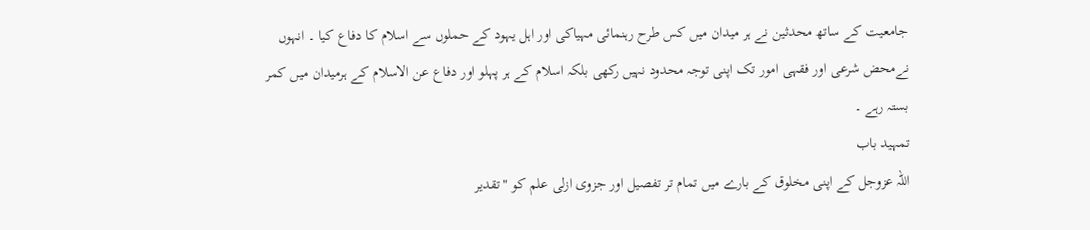جامعیت کے ساتھ محدثین نے ہر میدان میں کس طرح رہنمائی مہیاکی اور اہل یہود کے حملوں سے اسلام کا دفاع کیا ۔ انہوں نےمحض شرعی اور فقہی امور تک اپنی توجہ محدود نہیں رکھی بلکہ اسلام کے ہر پہلو اور دفاع عن الاسلام کے ہرمیدان میں کمر بستہ رہے ۔
تمہید باب
اللہ عزوجل کے اپنی مخلوق کے بارے میں تمام تر تفصیل اور جزوی ازلی علم کو "تقدیر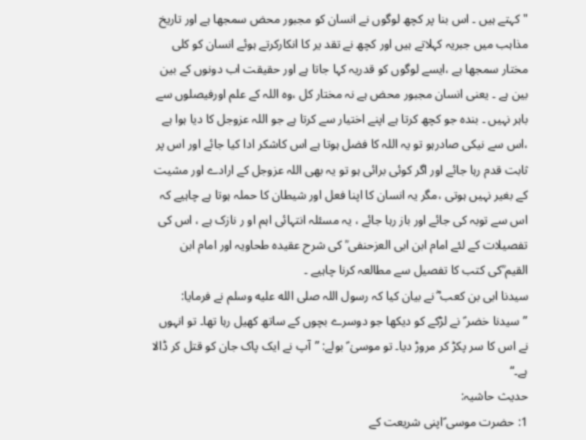"کہتے ہیں ۔ اس بنا پر کچھ لوگوں نے انسان کو مجبور محض سمجھا ہے اور تاریخ مذاہب میں جبریہ کہلاتے ہیں اور کچھ نے تقد یر کا انکارکرتے ہوئے انسان کو کلی مختار سمجھا ہے ،ایسے لوگوں کو قدریہ کہا جاتا ہے اور حقیقت اب دونوں کے بین بین ہے ۔ یعنی انسان مجبور محض ہے نہ مختار کل ،وہ اللہ کے علم اورفیصلوں سے باہر نہیں ۔ بندہ جو کچھ کرتا ہے اپنے اختیار سے کرتا ہے جو اللہ عزوجل کا دیا ہوا ہے ،اس سے نیکی صادرہو تو یہ اللہ کا فضل ہوتا ہے اس کاشکر ادا کیا جائے اور اس پر ثابت قدم رہا جائے اور اگر کوئی برائی ہو تو یہ بھی اللہ عزوجل کے ارادے اور مشیت کے بغیر نہیں ہوتی ،مگر یہ انسان کا اپنا فعل اور شیطان کا حملہ ہوتا ہے چاہیے کہ اس سے توبہ کی جائے اور باز رہا جائے ، یہ مسئلہ انتہائی اہم او ر نازک ہے ، اس کی تفصیلات کے لئے امام ابن ابی العزحنفی ؒ کی شرح عقیدہ طحاویہ اور امام ابن القیم ؒکی کتب کا تفصیل سے مطالعہ کرنا چاہیے ۔
سیدنا ابی بن کعب ؓ نے بیان کیا کہ رسول اللہ صلى الله عليه وسلم نے فرمایا: ”سیدنا خضر ؑ نے لڑکے کو دیکھا جو دوسرے بچوں کے ساتھ کھیل رہا تھا۔ تو انہوں نے اس کا سر پکڑ کر مروڑ دیا۔ تو موسیٰ ؑ بولے: ”آپ نے ایک پاک جان کو قتل کر ڈالا ہے۔“
حدیث حاشیہ:
1: حضرت موسی ؑاپنی شریعت کے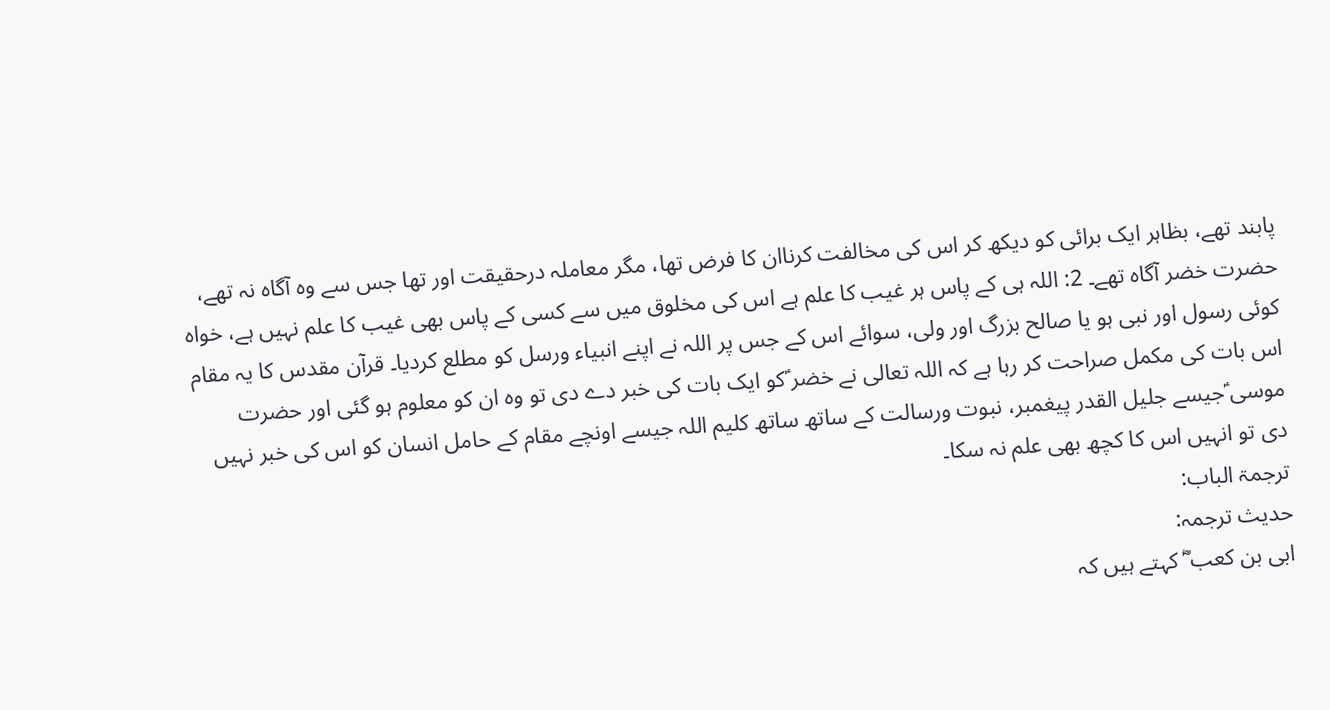پابند تھے، بظاہر ایک برائی کو دیکھ کر اس کی مخالفت کرناان کا فرض تھا، مگر معاملہ درحقیقت اور تھا جس سے وہ آگاہ نہ تھے، حضرت خضر آگاہ تھے۔ 2: اللہ ہی کے پاس ہر غیب کا علم ہے اس کی مخلوق میں سے کسی کے پاس بھی غیب کا علم نہیں ہے، خواہ کوئی رسول اور نبی ہو یا صالح بزرگ اور ولی، سوائے اس کے جس پر اللہ نے اپنے انبیاء ورسل کو مطلع کردیا۔ قرآن مقدس کا یہ مقام اس بات کی مکمل صراحت کر رہا ہے کہ اللہ تعالی نے خضر ؑکو ایک بات کی خبر دے دی تو وہ ان کو معلوم ہو گئی اور حضرت موسی ؑجیسے جلیل القدر پیغمبر، نبوت ورسالت کے ساتھ ساتھ کلیم اللہ جیسے اونچے مقام کے حامل انسان کو اس کی خبر نہیں دی تو انہیں اس کا کچھ بھی علم نہ سکا۔
ترجمۃ الباب:
حدیث ترجمہ:
ابی بن کعب ؓ کہتے ہیں کہ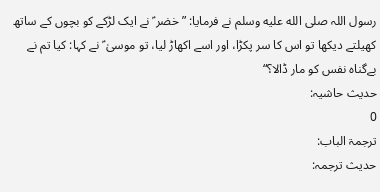رسول اللہ صلى الله عليه وسلم نے فرمایا: ”خضر ؑ نے ایک لڑکے کو بچوں کے ساتھ کھیلتے دیکھا تو اس کا سر پکڑا، اور اسے اکھاڑ لیا، تو موسیٰ ؑ نے کہا: کیا تم نے بےگناہ نفس کو مار ڈالا؟“
حدیث حاشیہ:
0
ترجمۃ الباب:
حدیث ترجمہ: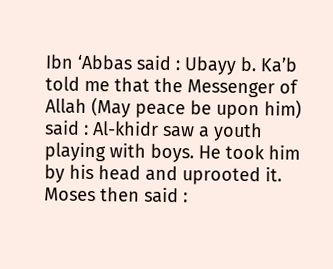Ibn ‘Abbas said : Ubayy b. Ka’b told me that the Messenger of Allah (May peace be upon him) said : Al-khidr saw a youth playing with boys. He took him by his head and uprooted it. Moses then said :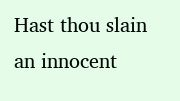Hast thou slain an innocent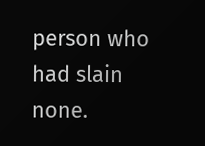person who had slain none.